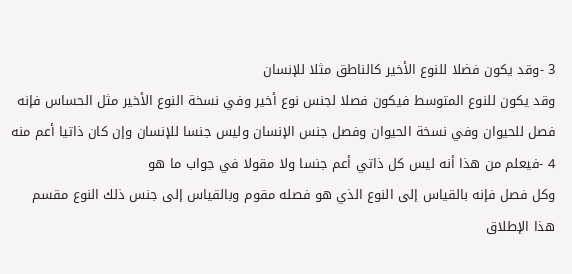3 -وقد يكون فضلا للنوع الأخير كالناطق مثلا للإنسان
وقد يكون للنوع المتوسط فيكون فصلا لجنس نوع أخير وفي نسخة النوع الأخير مثل الحساس فإنه فصل للحيوان وفي نسخة الحيوان وفصل جنس الإنسان وليس جنسا للإنسان وإن كان ذاتيا أعم منه
4 -فيعلم من هذا أنه ليس كل ذاتي أعم جنسا ولا مقولا في جواب ما هو
وكل فصل فإنه بالقياس إلى النوع الذي هو فصله مقوم وبالقياس إلى جنس ذلك النوع مقسم
هذا الإطلاق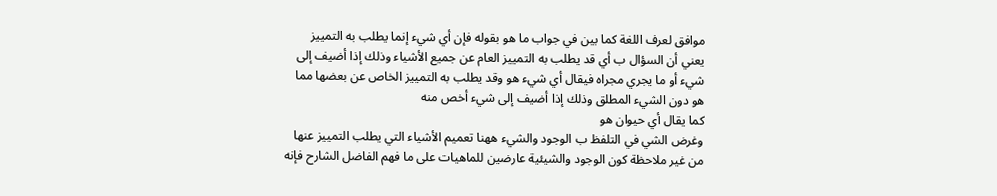موافق لعرف اللغة كما بين في جواب ما هو بقوله فإن أي شيء إنما يطلب به التمييز
يعني أن السؤال ب أي قد يطلب به التمييز العام عن جميع الأشياء وذلك إذا أضيف إلى شيء أو ما يجري مجراه فيقال أي شيء هو وقد يطلب به التمييز الخاص عن بعضها مما هو دون الشيء المطلق وذلك إذا أضيف إلى شيء أخص منه
كما يقال أي حيوان هو
وغرض الشي في التلفظ ب الوجود والشيء ههنا تعميم الأشياء التي يطلب التمييز عنها من غير ملاحظة كون الوجود والشيئية عارضين للماهيات على ما فهم الفاضل الشارح فإنه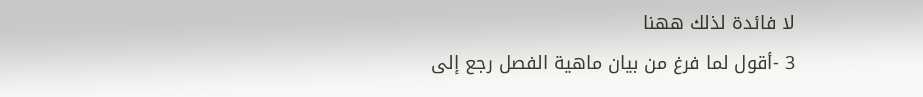لا فائدة لذلك ههنا
3 -أقول لما فرغ من بيان ماهية الفصل رجع إلى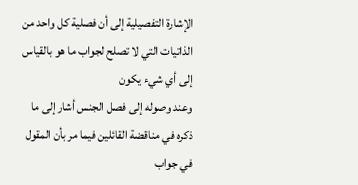الإشارة التفصيلية إلى أن فصلية كل واحد من الذاتيات التي لا تصلح لجواب ما هو بالقياس إلى أي شيء يكون
وعند وصوله إلى فصل الجنس أشار إلى ما ذكره في مناقضة القائلين فيما مر بأن المقول في جواب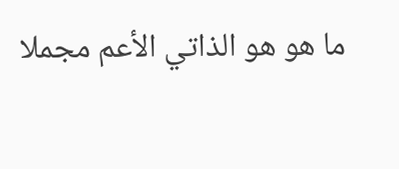ما هو هو الذاتي الأعم مجملا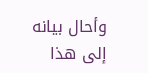وأحال بيانه إلى هذا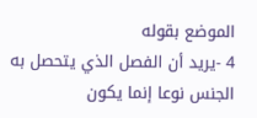الموضع بقوله
4 -يريد أن الفصل الذي يتحصل به الجنس نوعا إنما يكون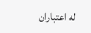له اعتباران